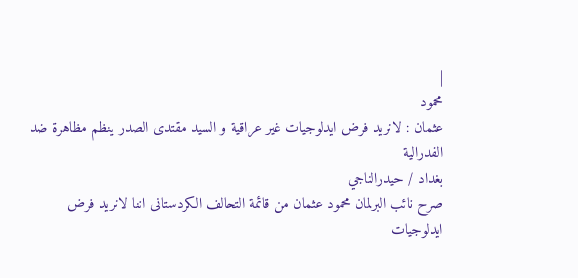|
محمود
عثمان : لانريد فرض ايدلوجيات غير عراقية و السيد مقتدى الصدر ينظم مظاهرة ضد
الفدرالية
بغداد / حيدرالناجي
صرح نائب البرلمان محمود عثمان من قائمة التحالف الكردستانى اننا لانريد فرض
ايدلوجيات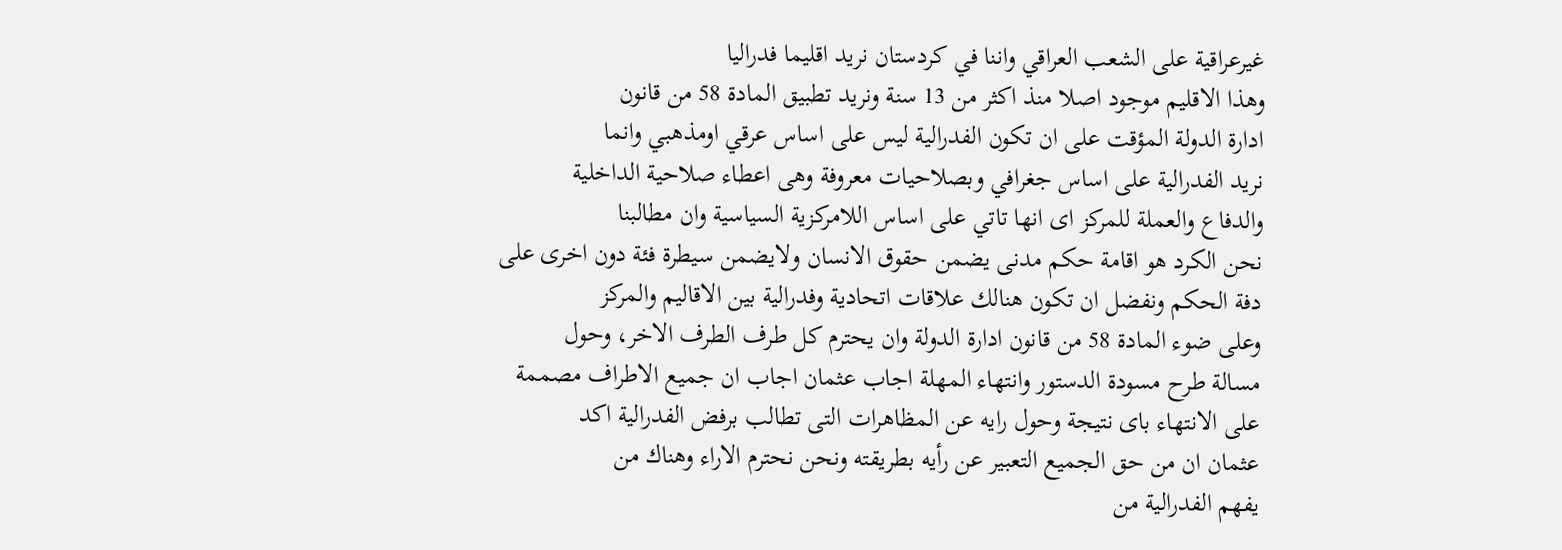غيرعراقية على الشعب العراقي واننا في كردستان نريد اقليما فدراليا
وهذا الاقليم موجود اصلا منذ اكثر من 13 سنة ونريد تطبيق المادة 58 من قانون
ادارة الدولة المؤقت على ان تكون الفدرالية ليس على اساس عرقي اومذهبي وانما
نريد الفدرالية على اساس جغرافي وبصلاحيات معروفة وهى اعطاء صلاحية الداخلية
والدفاع والعملة للمركز اى انها تاتي على اساس اللامركزية السياسية وان مطالبنا
نحن الكرد هو اقامة حكم مدنى يضمن حقوق الانسان ولايضمن سيطرة فئة دون اخرى على
دفة الحكم ونفضل ان تكون هنالك علاقات اتحادية وفدرالية بين الاقاليم والمركز
وعلى ضوء المادة 58 من قانون ادارة الدولة وان يحترم كل طرف الطرف الاخر، وحول
مسالة طرح مسودة الدستور وانتهاء المهلة اجاب عثمان اجاب ان جميع الاطراف مصممة
على الانتهاء باى نتيجة وحول رايه عن المظاهرات التى تطالب برفض الفدرالية اكد
عثمان ان من حق الجميع التعبير عن رأيه بطريقته ونحن نحترم الاراء وهناك من
يفهم الفدرالية من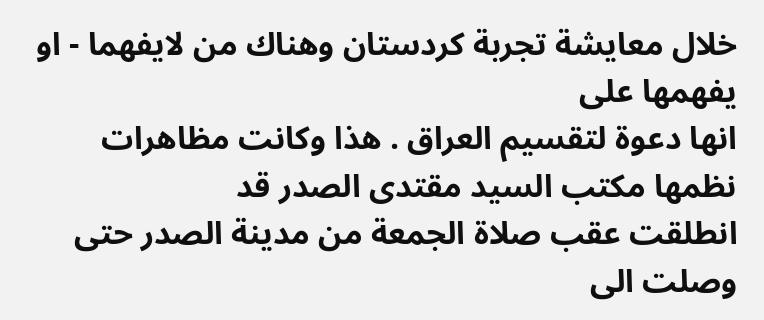خلال معايشة تجربة كردستان وهناك من لايفهما - او يفهمها على
انها دعوة لتقسيم العراق . هذا وكانت مظاهرات نظمها مكتب السيد مقتدى الصدر قد
انطلقت عقب صلاة الجمعة من مدينة الصدر حتى وصلت الى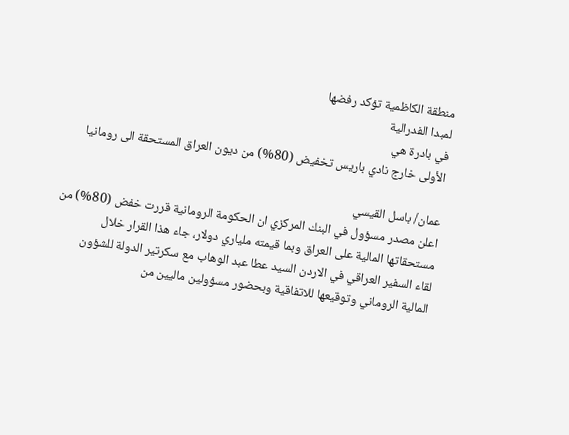منطقة الكاظمية تؤكد رفضها
لمبدا الفدرالية
في بادرة هي
الأولى خارج نادي باريس تخفيض (80%) من ديون العراق المستحقة الى رومانيا

عمان/ باسل القيسي
اعلن مصدر مسؤول في البنك المركزي ان الحكومة الرومانية قررت خفض (80%) من
مستحقاتها المالية على العراق وبما قيمته ملياري دولار، جاء هذا القرار خلال
لقاء السفير العراقي في الاردن السيد عطا عبد الوهاب مع سكرتير الدولة للشؤون
المالية الروماني وتوقيعها للاتفاقية وبحضور مسؤولين ماليين من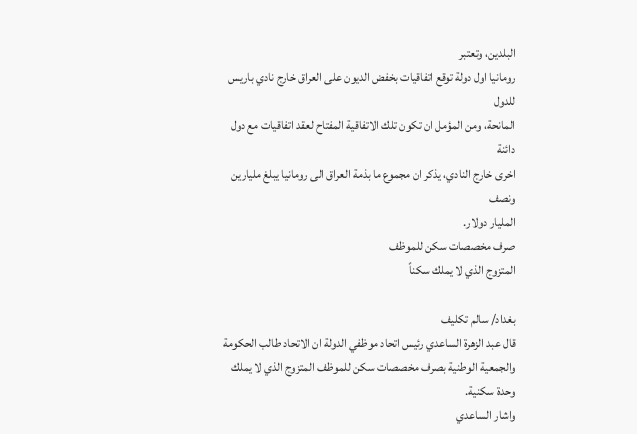البلدين، وتعتبر
رومانيا اول دولة توقع اتفاقيات بخفض الديون على العراق خارج نادي باريس للدول
المانحة، ومن المؤمل ان تكون تلك الاتفاقية المفتاح لعقد اتفاقيات مع دول دائنة
اخرى خارج النادي، يذكر ان مجموع ما بذمة العراق الى رومانيا يبلغ مليارين ونصف
المليار دولار.
صرف مخصصات سكن للموظف
المتزوج الذي لا يملك سكناً

بغداد/ سالم تكليف
قال عبد الزهرة الساعدي رئيس اتحاد موظفي الدولة ان الاتحاد طالب الحكومة
والجمعية الوطنية بصرف مخصصات سكن للموظف المتزوج الذي لا يملك وحدة سكنية.
واشار الساعدي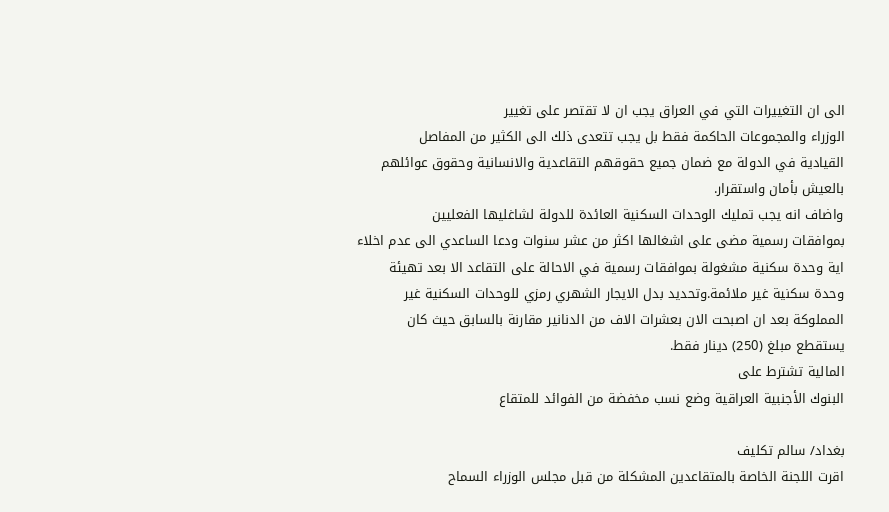الى ان التغييرات التي في العراق يجب ان لا تقتصر على تغيير
الوزراء والمجموعات الحاكمة فقط بل يجب تتعدى ذلك الى الكثير من المفاصل
القيادية في الدولة مع ضمان جميع حقوقهم التقاعدية والانسانية وحقوق عوائلهم
بالعيش بأمان واستقرار.
واضاف انه يجب تمليك الوحدات السكنية العائدة للدولة لشاغليها الفعليين
بموافقات رسمية مضى على اشغالها اكثر من عشر سنوات ودعا الساعدي الى عدم اخلاء
اية وحدة سكنية مشغولة بموافقات رسمية في الاحالة على التقاعد الا بعد تهيئة
وحدة سكنية غير ملائمة.وتحديد بدل الايجار الشهري رمزي للوحدات السكنية غير
المملوكة بعد ان اصبحت الان بعشرات الاف من الدنانير مقارنة بالسابق حيث كان
يستقطع مبلغ (250) دينار فقط.
المالية تشترط على
البنوك الأجنبية العراقية وضع نسب مخفضة من الفوائد للمتقاع

بغداد/ سالم تكليف
اقرت اللجنة الخاصة بالمتقاعدين المشكلة من قبل مجلس الوزراء السماح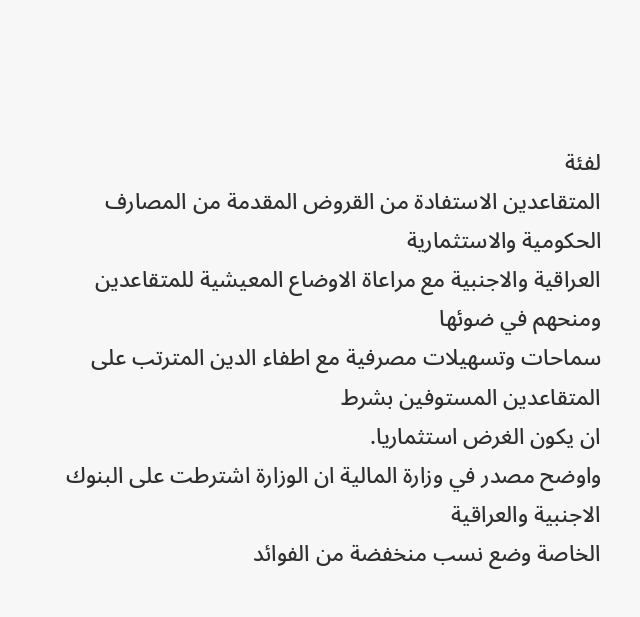لفئة
المتقاعدين الاستفادة من القروض المقدمة من المصارف الحكومية والاستثمارية
العراقية والاجنبية مع مراعاة الاوضاع المعيشية للمتقاعدين ومنحهم في ضوئها
سماحات وتسهيلات مصرفية مع اطفاء الدين المترتب على المتقاعدين المستوفين بشرط
ان يكون الغرض استثماريا.
واوضح مصدر في وزارة المالية ان الوزارة اشترطت على البنوك الاجنبية والعراقية
الخاصة وضع نسب منخفضة من الفوائد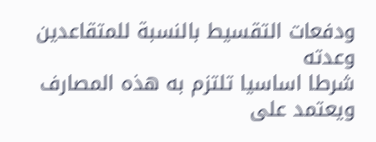ودفعات التقسيط بالنسبة للمتقاعدين وعدته
شرطا اساسيا تلتزم به هذه المصارف ويعتمد على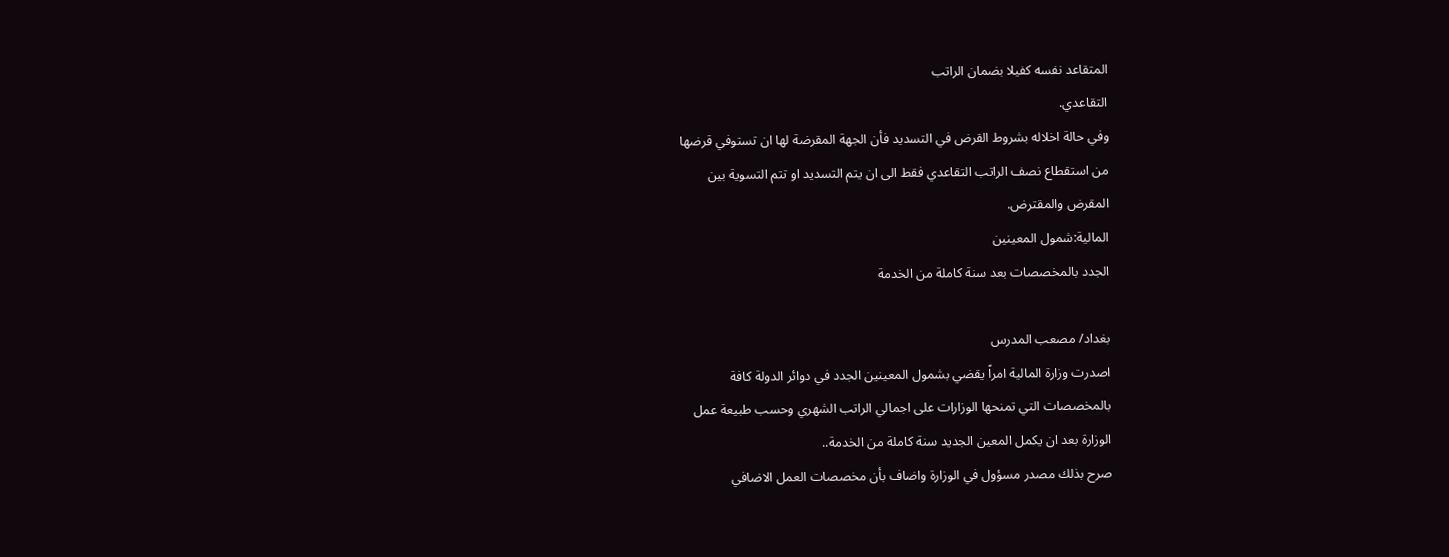المتقاعد نفسه كفيلا بضمان الراتب
التقاعدي.
وفي حالة اخلاله بشروط القرض في التسديد فأن الجهة المقرضة لها ان تستوفي قرضها
من استقطاع نصف الراتب التقاعدي فقط الى ان يتم التسديد او تتم التسوية بين
المقرض والمقترض.
المالية:شمول المعينين
الجدد بالمخصصات بعد سنة كاملة من الخدمة

بغداد/ مصعب المدرس
اصدرت وزارة المالية امراً يقضي بشمول المعينين الجدد في دوائر الدولة كافة
بالمخصصات التي تمنحها الوزارات على اجمالي الراتب الشهري وحسب طبيعة عمل
الوزارة بعد ان يكمل المعين الجديد سنة كاملة من الخدمة..
صرح بذلك مصدر مسؤول في الوزارة واضاف بأن مخصصات العمل الاضافي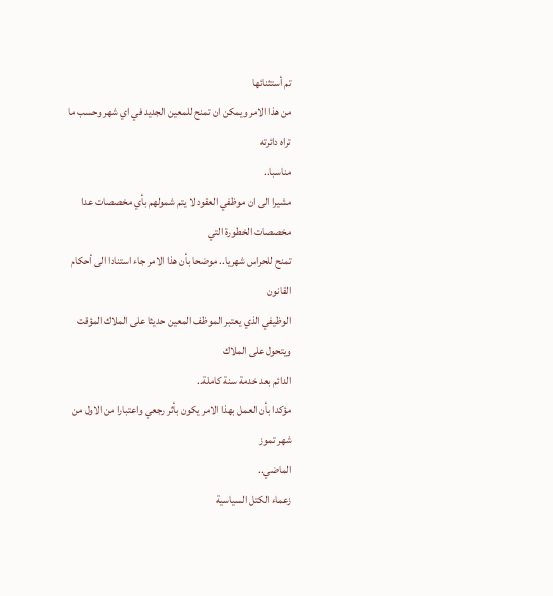تم أستثنائها
من هذا الامر ويمكن ان تمنح للمعين الجديد في اي شهر وحسب ما تراه دائرته
مناسبا..
مشيرا الى ان موظفي العقود لا يتم شمولهم بأي مخصصات عدا مخصصات الخطورة التي
تمنح للحراس شهريا.. موضحا بأن هذا الامر جاء استنادا الى أحكام القانون
الوظيفي الذي يعتبر الموظف المعين حديثا على الملاك المؤقت ويتحول على الملاك
الدائم بعد خدمة سنة كاملة..
مؤكدا بأن العمل بهذا الامر يكون بأثر رجعي واعتبارا من الاول من شهر تموز
الماضي..
زعماء الكتل السياسية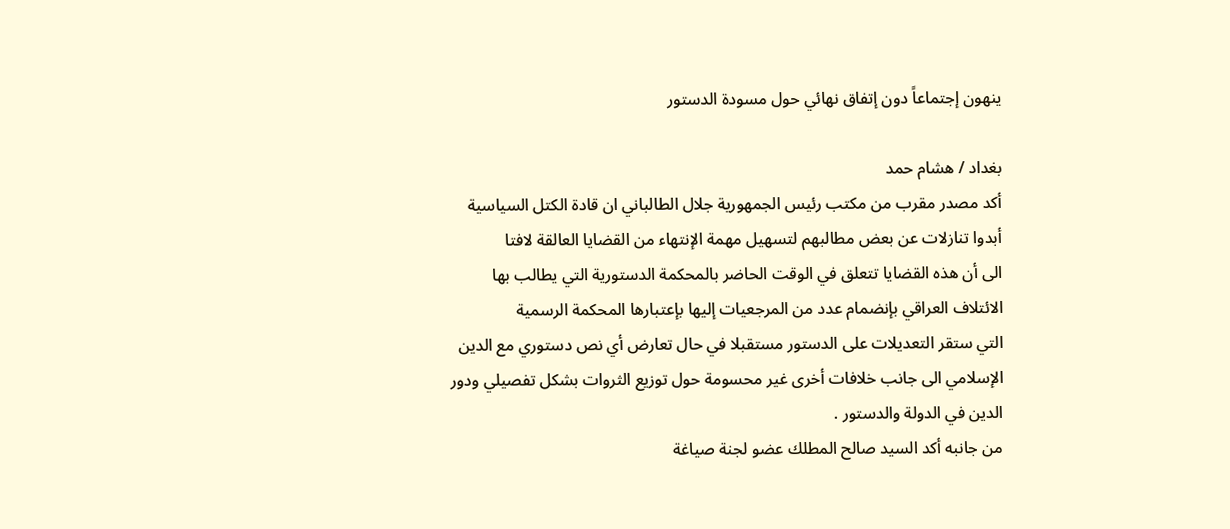ينهون إجتماعاً دون إتفاق نهائي حول مسودة الدستور

بغداد / هشام حمد
أكد مصدر مقرب من مكتب رئيس الجمهورية جلال الطالباني ان قادة الكتل السياسية
أبدوا تنازلات عن بعض مطالبهم لتسهيل مهمة الإنتهاء من القضايا العالقة لافتا
الى أن هذه القضايا تتعلق في الوقت الحاضر بالمحكمة الدستورية التي يطالب بها
الائتلاف العراقي بإنضمام عدد من المرجعيات إليها بإعتبارها المحكمة الرسمية
التي ستقر التعديلات على الدستور مستقبلا في حال تعارض أي نص دستوري مع الدين
الإسلامي الى جانب خلافات أخرى غير محسومة حول توزيع الثروات بشكل تفصيلي ودور
الدين في الدولة والدستور .
من جانبه أكد السيد صالح المطلك عضو لجنة صياغة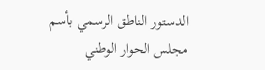الدستور الناطق الرسمي بأسم
مجلس الحوار الوطني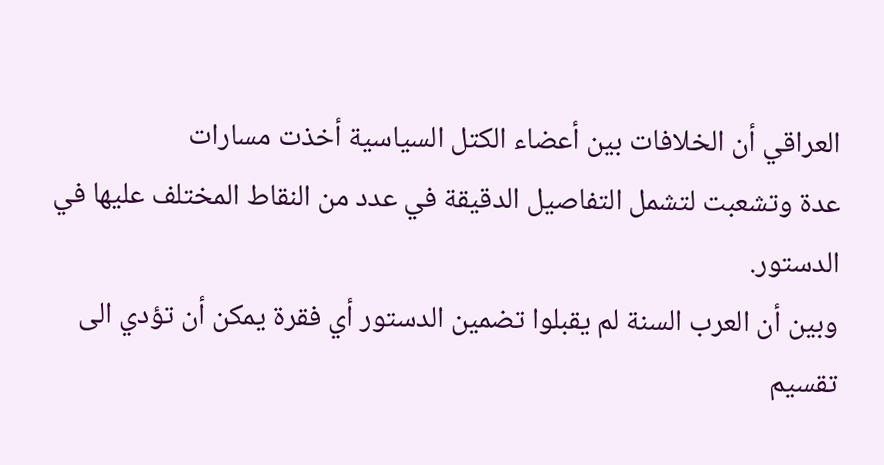العراقي أن الخلافات بين أعضاء الكتل السياسية أخذت مسارات
عدة وتشعبت لتشمل التفاصيل الدقيقة في عدد من النقاط المختلف عليها في الدستور.
وبين أن العرب السنة لم يقبلوا تضمين الدستور أي فقرة يمكن أن تؤدي الى تقسيم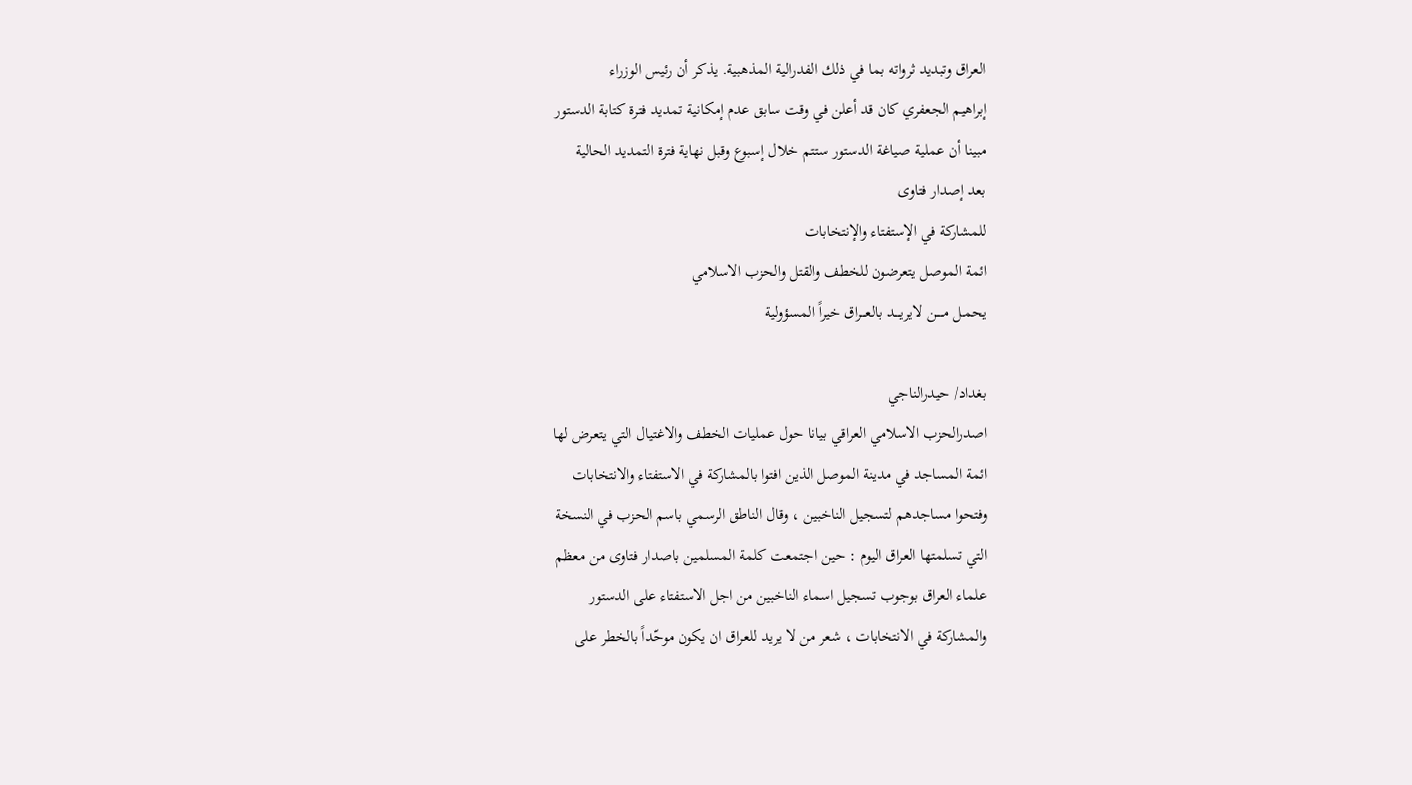العراق وتبديد ثرواته بما في ذلك الفدرالية المذهبية. يذكر أن رئيس الوزراء
إبراهيم الجعفري كان قد أعلن في وقت سابق عدم إمكانية تمديد فترة كتابة الدستور
مبينا أن عملية صياغة الدستور ستتم خلال إسبوع وقبل نهاية فترة التمديد الحالية
بعد إصدار فتاوى
للمشاركة في الإستفتاء والإنتخابات
ائمة الموصل يتعرضون للخطف والقتل والحزب الاسلامي
يحمـل مـــــن لايريــــد بالعـــراق خيراً المسؤولية

بغداد/ حيدرالناجي
اصدرالحزب الاسلامي العراقي بيانا حول عمليات الخطف والاغتيال التي يتعرض لها
ائمة المساجد في مدينة الموصل الذين افتوا بالمشاركة في الاستفتاء والانتخابات
وفتحوا مساجدهم لتسجيل الناخبين ، وقال الناطق الرسمي باسم الحزب في النسخة
التي تسلمتها العراق اليوم : حين اجتمعت كلمة المسلمين باصدار فتاوى من معظم
علماء العراق بوجوب تسجيل اسماء الناخبين من اجل الاستفتاء على الدستور
والمشاركة في الانتخابات ، شعر من لا يريد للعراق ان يكون موحّداً بالخطر على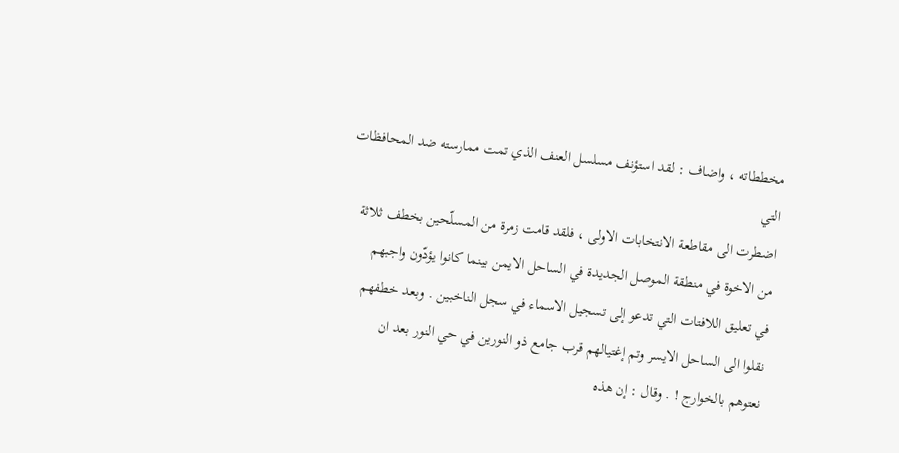مخططاته ، واضاف : لقد استؤنف مسلسل العنف الذي تمت ممارسته ضد المحافظات التي
اضطرت الى مقاطعة الانتخابات الاولى ، فلقد قامت زمرة من المسلّحين بخطف ثلاثة
من الاخوة في منطقة الموصل الجديدة في الساحل الايمن بينما كانوا يؤدّون واجبهم
في تعليق اللافتات التي تدعو إلى تسجيل الاسماء في سجل الناخبين . وبعد خطفهم
نقلوا الى الساحل الايسر وتم إغتيالهم قرب جامع ذو النورين في حي النور بعد ان
نعتوهم بالخوارج ! . وقال : إن هذه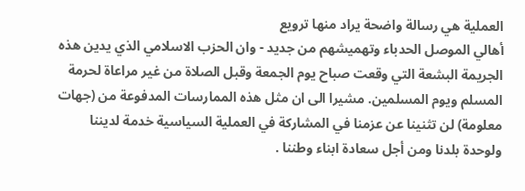العملية هي رسالة واضحة يراد منها ترويع
أهالي الموصل الحدباء وتهميشهم من جديد - وان الحزب الاسلامي الذي يدين هذه
الجريمة البشعة التي وقعت صباح يوم الجمعة وقبل الصلاة من غير مراعاة لحرمة
المسلم ويوم المسلمين. مشيرا الى ان مثل هذه الممارسات المدفوعة من (جهات
معلومة) لن تثنينا عن عزمنا في المشاركة في العملية السياسية خدمة لديننا
ولوحدة بلدنا ومن أجل سعادة ابناء وطننا .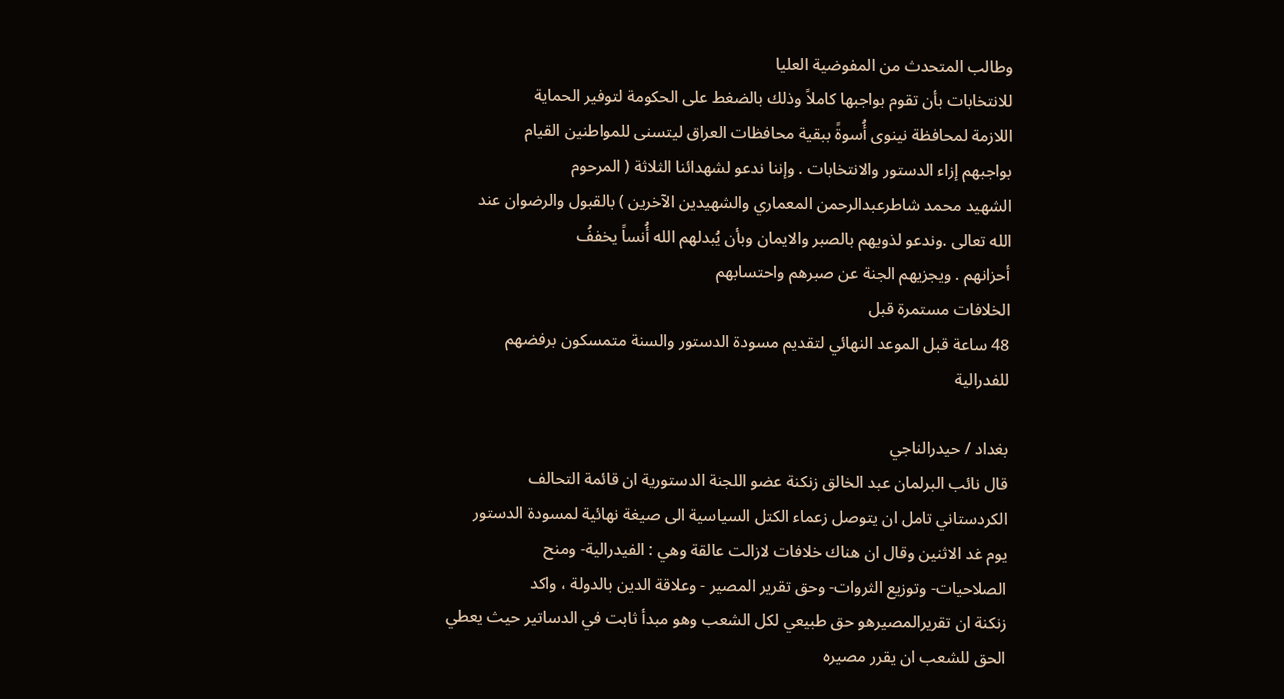وطالب المتحدث من المفوضية العليا
للانتخابات بأن تقوم بواجبها كاملاً وذلك بالضغط على الحكومة لتوفير الحماية
اللازمة لمحافظة نينوى أُسوةً ببقية محافظات العراق ليتسنى للمواطنين القيام
بواجبهم إزاء الدستور والانتخابات . وإننا ندعو لشهدائنا الثلاثة ( المرحوم
الشهيد محمد شاطرعبدالرحمن المعماري والشهيدين الآخرين ) بالقبول والرضوان عند
الله تعالى .وندعو لذويهم بالصبر والايمان وبأن يُبدلهم الله أُنساً يخففُ
أحزانهم . ويجزيهم الجنة عن صبرهم واحتسابهم
الخلافات مستمرة قبل
48 ساعة قبل الموعد النهائي لتقديم مسودة الدستور والسنة متمسكون برفضهم
للفدرالية

بغداد / حيدرالناجي
قال نائب البرلمان عبد الخالق زنكنة عضو اللجنة الدستورية ان قائمة التحالف
الكردستاني تامل ان يتوصل زعماء الكتل السياسية الى صيغة نهائية لمسودة الدستور
يوم غد الاثنين وقال ان هناك خلافات لازالت عالقة وهي : الفيدرالية- ومنح
الصلاحيات- وتوزيع الثروات- وحق تقرير المصير - وعلاقة الدين بالدولة ، واكد
زنكنة ان تقريرالمصيرهو حق طبيعي لكل الشعب وهو مبدأ ثابت في الدساتير حيث يعطي
الحق للشعب ان يقرر مصيره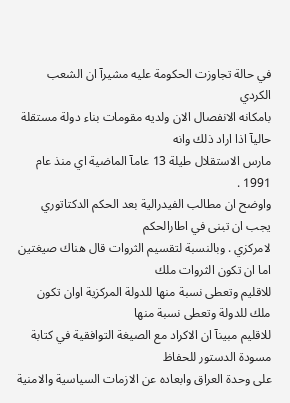في حالة تجاوزت الحكومة عليه مشيرآ ان الشعب الكردي
بامكانه الانفصال الان ولديه مقومات بناء دولة مستقلة حاليآ اذا اراد ذلك وانه
مارس الاستقلال طيلة 13 عامآ الماضية اي منذ عام 1991 .
واوضح ان مطالب الفيدرالية بعد الحكم الدكتاتوري يجب ان تبنى في اطارالحكم
لامركزي . وبالنسبة لتقسيم الثروات قال هناك صيغتين اما ان تكون الثروات ملك
للاقليم وتعطى نسبة منها للدولة المركزية اوان تكون ملك للدولة وتعطى نسبة منها
للاقليم مبينآ ان الاكراد مع الصيغة التوافقية في كتابة مسودة الدستور للحفاظ
على وحدة العراق وابعاده عن الازمات السياسية والامنية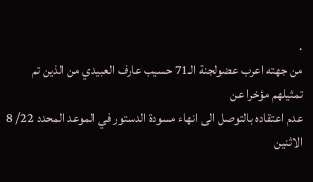.
من جهته اعرب عضولجنة الـ71 حسيب عارف العبيدي من الذين تم تمثيلهم مؤخرا عن
عدم اعتقاده بالتوصل الى انهاء مسودة الدستور في الموعد المحدد 22/ 8 الاثنين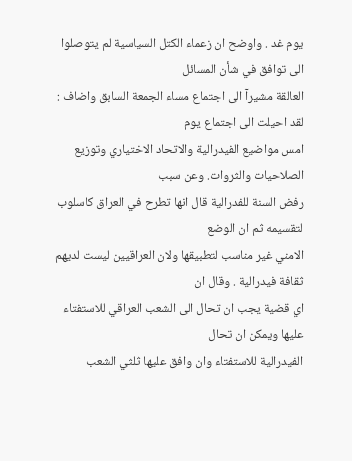يوم غد . واوضح ان زعماء الكتل السياسية لم يتوصلوا الى توافق في شأن المسائل
العالقة مشيرآ الى اجتماع مساء الجمعة السابق واضاف : لقد احيلت الى اجتماع يوم
امس مواضيع الفيدرالية والاتحاد الاختياري وتوزيع الصلاحيات والثروات. وعن سبب
رفض السنة للفدرالية قال انها تطرح في العراق كاسلوب لتقسيمه ثم ان الوضع
الامني غير مناسب لتطبيقها ولان العراقيين ليست لديهم ثقافة فيدرالية . وقال ان
اي قضية يجب ان تحال الى الشعب العراقي للاستفتاء عليها ويمكن ان تحال
الفيدرالية للاستفتاء وان وافق عليها ثلثي الشعب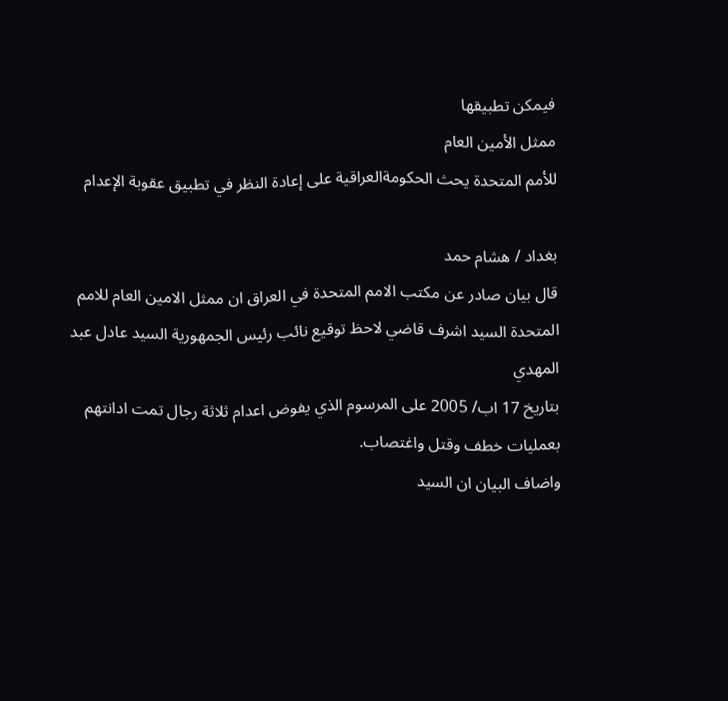فيمكن تطبيقها
ممثل الأمين العام
للأمم المتحدة يحث الحكومةالعراقية على إعادة النظر في تطبيق عقوبة الإعدام

بغداد / هشام حمد
قال بيان صادر عن مكتب الامم المتحدة في العراق ان ممثل الامين العام للامم
المتحدة السيد اشرف قاضي لاحظ توقيع نائب رئيس الجمهورية السيد عادل عبد المهدي
بتاريخ 17 اب/ 2005 على المرسوم الذي يفوض اعدام ثلاثة رجال تمت ادانتهم
بعمليات خطف وقتل واغتصاب.
واضاف البيان ان السيد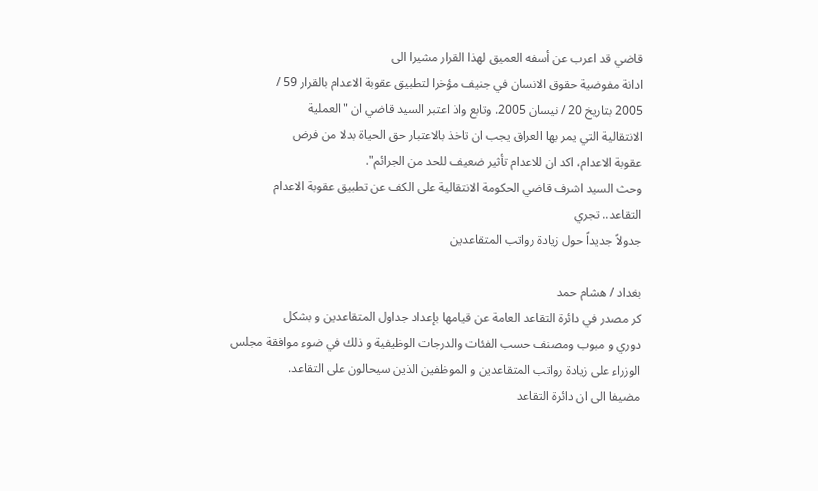قاضي قد اعرب عن أسفه العميق لهذا القرار مشيرا الى
ادانة مفوضية حقوق الانسان في جنيف مؤخرا لتطبيق عقوبة الاعدام بالقرار 59 /
2005 بتاريخ 20 / نيسان 2005. وتابع واذ اعتبر السيد قاضي ان "العملية
الانتقالية التي يمر بها العراق يجب ان تاخذ بالاعتبار حق الحياة بدلا من فرض
عقوبة الاعدام، اكد ان للاعدام تأثير ضعيف للحد من الجرائم".
وحث السيد اشرف قاضي الحكومة الانتقالية على الكف عن تطبيق عقوبة الاعدام
التقاعد.. تجري
جدولاً جديداً حول زيادة رواتب المتقاعدين

بغداد / هشام حمد
كر مصدر في دائرة التقاعد العامة عن قيامها بإعداد جداول المتقاعدين و بشكل
دوري و مبوب ومصنف حسب الفئات والدرجات الوظيفية و ذلك في ضوء موافقة مجلس
الوزراء على زيادة رواتب المتقاعدين و الموظفين الذين سيحالون على التقاعد.
مضيفا الى ان دائرة التقاعد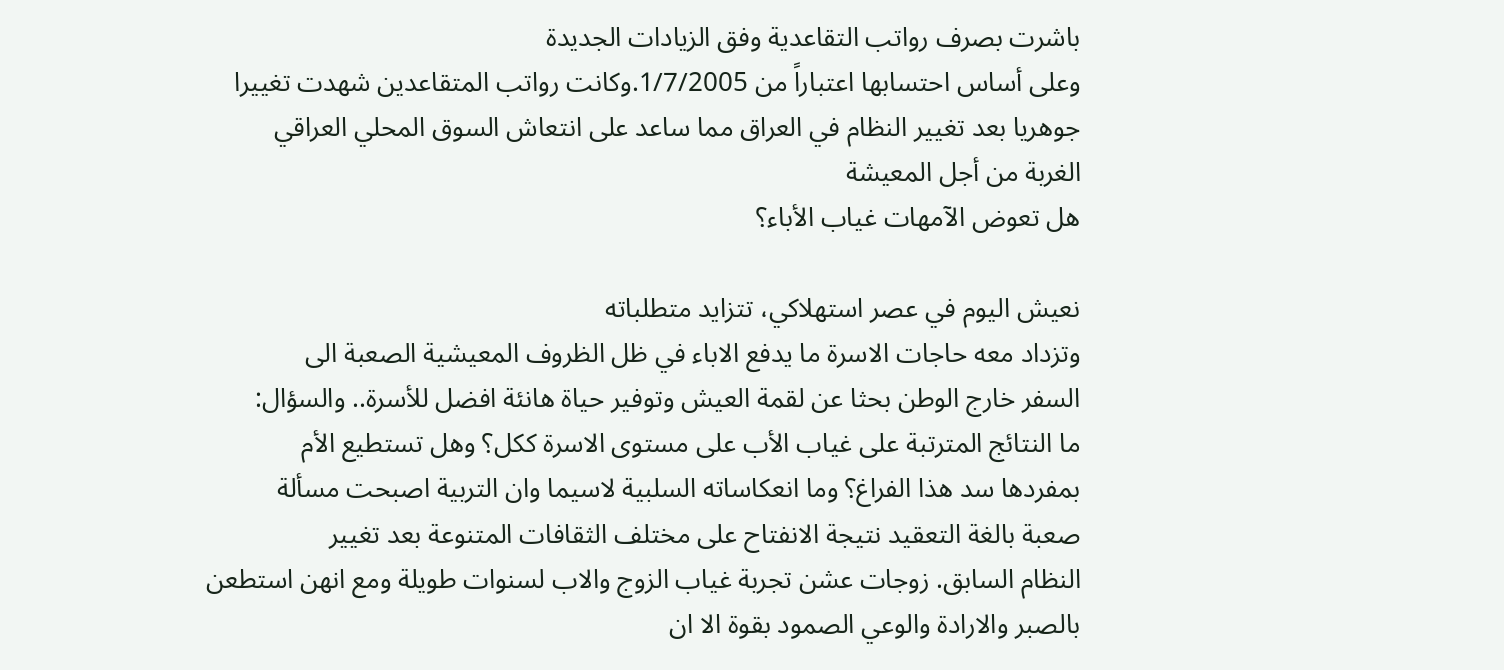باشرت بصرف رواتب التقاعدية وفق الزيادات الجديدة
وعلى أساس احتسابها اعتباراً من 1/7/2005.وكانت رواتب المتقاعدين شهدت تغييرا
جوهريا بعد تغيير النظام في العراق مما ساعد على انتعاش السوق المحلي العراقي
الغربة من أجل المعيشة
هل تعوض الآمهات غياب الأباء؟

نعيش اليوم في عصر استهلاكي، تتزايد متطلباته
وتزداد معه حاجات الاسرة ما يدفع الاباء في ظل الظروف المعيشية الصعبة الى
السفر خارج الوطن بحثا عن لقمة العيش وتوفير حياة هانئة افضل للأسرة.. والسؤال:
ما النتائج المترتبة على غياب الأب على مستوى الاسرة ككل؟ وهل تستطيع الأم
بمفردها سد هذا الفراغ؟ وما انعكاساته السلبية لاسيما وان التربية اصبحت مسألة
صعبة بالغة التعقيد نتيجة الانفتاح على مختلف الثقافات المتنوعة بعد تغيير
النظام السابق. زوجات عشن تجربة غياب الزوج والاب لسنوات طويلة ومع انهن استطعن
بالصبر والارادة والوعي الصمود بقوة الا ان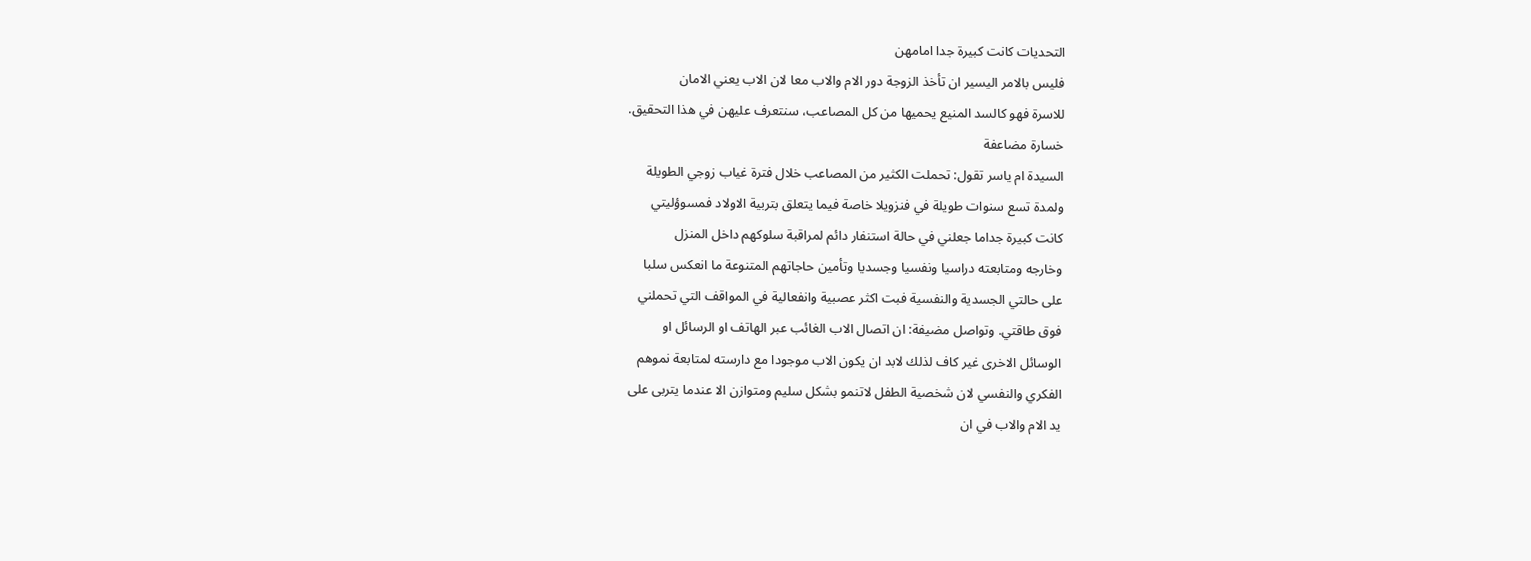التحديات كانت كبيرة جدا امامهن
فليس بالامر اليسير ان تأخذ الزوجة دور الام والاب معا لان الاب يعني الامان
للاسرة فهو كالسد المنيع يحميها من كل المصاعب، سنتعرف عليهن في هذا التحقيق.
خسارة مضاعفة
السيدة ام ياسر تقول: تحملت الكثير من المصاعب خلال فترة غياب زوجي الطويلة
ولمدة تسع سنوات طويلة في فنزويلا خاصة فيما يتعلق بتربية الاولاد فمسوؤليتي
كانت كبيرة جداما جعلني في حالة استنفار دائم لمراقبة سلوكهم داخل المنزل
وخارجه ومتابعته دراسيا ونفسيا وجسديا وتأمين حاجاتهم المتنوعة ما انعكس سلبا
على حالتي الجسدية والنفسية فبت اكثر عصبية وانفعالية في المواقف التي تحملني
فوق طاقتي. وتواصل مضيفة: ان اتصال الاب الغائب عبر الهاتف او الرسائل او
الوسائل الاخرى غير كاف لذلك لابد ان يكون الاب موجودا مع دارسته لمتابعة نموهم
الفكري والنفسي لان شخصية الطفل لاتنمو بشكل سليم ومتوازن الا عندما يتربى على
يد الام والاب في ان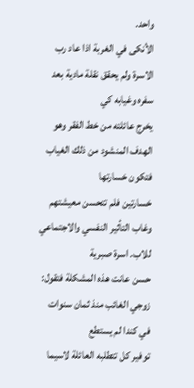واحد.
الأنكى في الغربة اذا عاد رب الاسرة ولم يحقق نقلة مادية بعد سفره وغيابه كي
يخرج عائلته من خط الفقر وهو الهدف المنشود من ذلك الغياب فتكون خسارتها
خسارتين فلم تتحسن معيشتهم وغاب التأثير النفسي والاجتماعي للاب. اسرة صبرية
حسن عانت هذه المشكلة فتقول: زوجي الغائب منذ ثمان سنوات في كندا لم يستطع
توفير كل تتطلبه العائلة لاسيما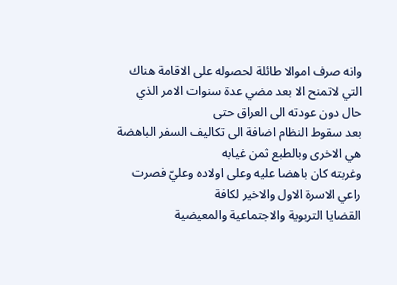وانه صرف اموالا طائلة لحصوله على الاقامة هناك
التي لاتمنح الا بعد مضي عدة سنوات الامر الذي حال دون عودته الى العراق حتى
بعد سقوط النظام اضافة الى تكاليف السفر الباهضة هي الاخرى وبالطبع ثمن غيابه
وغربته كان باهضا عليه وعلى اولاده وعليّ فصرت راعي الاسرة الاول والاخير لكافة
القضايا التربوية والاجتماعية والمعيضية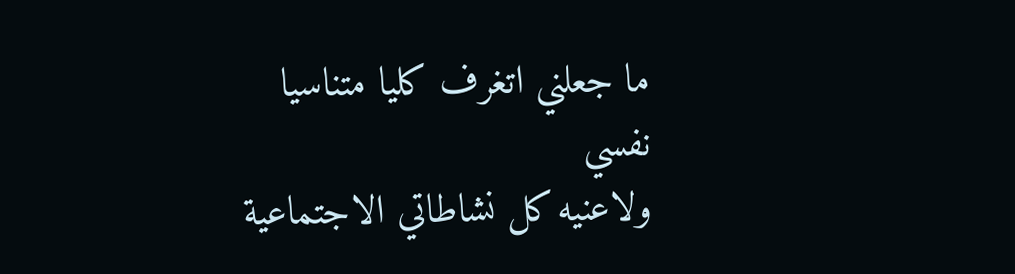ما جعلني اتغرف كليا متناسيا نفسي
ولاعنيه كل نشاطاتي الاجتماعية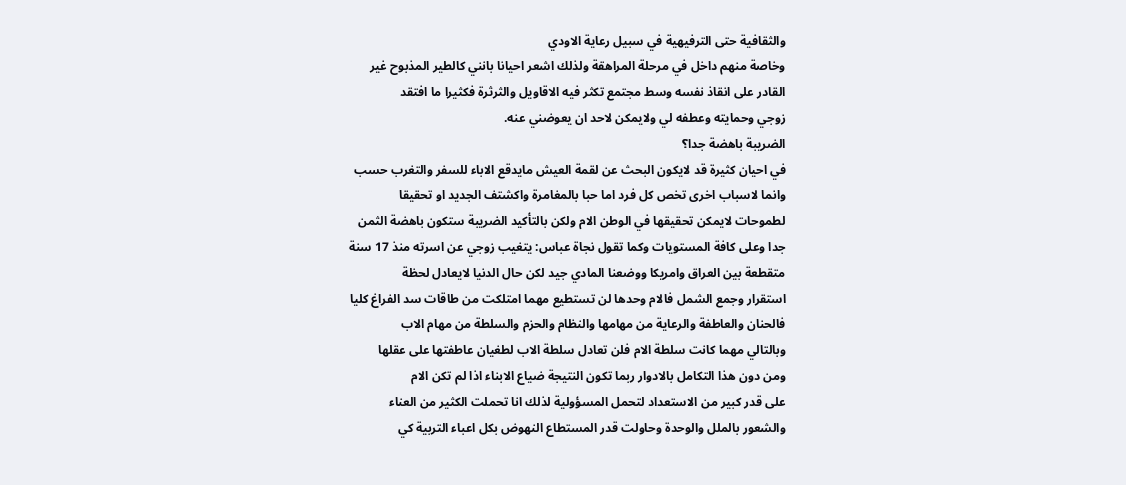والثقافية حتى الترفيهية في سبيل رعاية الاودي
وخاصة منهم داخل في مرحلة المراهقة ولذلك اشعر احيانا بانني كالطير المذبوح غير
القادر على انقاذ نفسه وسط مجتمع تكثر فيه الاقاويل والثرثرة فكثيرا ما افتقد
زوجي وحمايته وعطفه لي ولايمكن لاحد ان يعوضني عنه.
الضريبة باهضة جدا؟
في احيان كثيرة قد لايكون البحث عن لقمة العيش مايدقع الاباء للسفر والتغرب حسب
وانما لاسباب اخرى تخص كل فرد اما حبا بالمغامرة واكشتف الجديد او تحقيقا
لطموحات لايمكن تحقيقها في الوطن الام ولكن بالتأكيد الضريبة ستكون باهضة الثمن
جدا وعلى كافة المستويات وكما تقول نجاة عباس: يتغيب زوجي عن اسرته منذ 17 سنة
متقطعة بين العراق وامريكا ووضعنا المادي جيد لكن حال الدنيا لايعادل لحظة
استقرار وجمع الشمل فالام وحدها لن تستطيع مهما امتلكت من طاقات سد الفراغ كليا
فالحنان والعاطفة والرعاية من مهامها والنظام والحزم والسلطة من مهام الاب
وبالتالي مهما كانت سلطة الام فلن تعادل سلطة الاب لطغيان عاطفتها على عقلها
ومن دون هذا التكامل بالادوار ربما تكون النتيجة ضياع الابناء اذا لم تكن الام
على قدر كبير من الاستعداد لتحمل المسؤولية لذلك انا تحملت الكثير من العناء
والشعور بالملل والوحدة وحاولت قدر المستطاع النهوض بكل اعباء التربية كي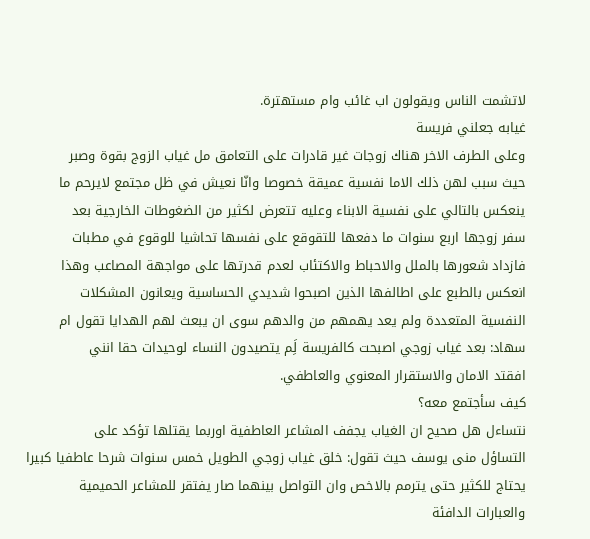لاتشمت الناس ويقولون اب غائب وام مستهترة.
غيابه جعلني فريسة
وعلى الطرف الاخر هناك زوجات غير قادرات على التعامق مل غياب الزوج بقوة وصبر
حيث سبب لهن ذلك الاما نفسية عميقة خصوصا وانّا نعيش في ظل مجتمع لايرحم ما
ينعكس بالتالي على نفسية الابناء وعليه تتعرض لكثير من الضغوطات الخارجية بعد
سفر زوجها اربع سنوات ما دفعها للتقوقع على نفسها تحاشيا للوقوع في مطبات
فازداد شعورها بالملل والاحباط والاكتئاب لعدم قدرتها على مواجهة المصاعب وهذا
انعكس بالطبع على اطالفها الذين اصبحوا شديدي الحساسية ويعانون المشكلات
النفسية المتعددة ولم يعد يهمهم من والدهم سوى ان يبعث لهم الهدايا تقول ام
سهاد: بعد غياب زوجي اصبحت كالفريسة لَِم يتصيدون النساء لوحيدات حقا انني
افقتد الامان والاستقرار المعنوي والعاطفي.
كيف سأجتمع معه؟
نتساءل هل صحيح ان الغياب يجفف المشاعر العاطفية اوربما يقتلها تؤكد على
التساؤل منى يوسف حيث تقول: خلق غياب زوجي الطويل خمس سنوات شرحا عاطفيا كبيرا
يحتاج للكثير حتى يترمم بالاخص وان التواصل بينهما صار يفتقر للمشاعر الحميمية
والعبارات الدافئة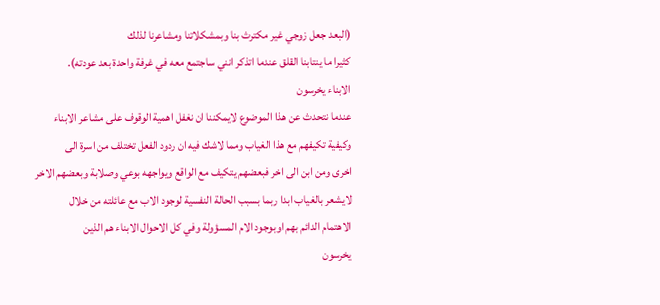(البعد جعل زوجي غير مكترث بنا وبمشكلاتنا ومشاعرنا لذلك
كثيرا ما ينتابنا القلق عندما اتذكر انني ساجتمع معه في غرفة واحدة بعد عودته).
الابناء يخرسون
عندما نتحدث عن هذا الموضوع لايمكننا ان نغفل اهمية الوقوف على مشاعر الابناء
وكيفية تكيفهم مع هذا الغياب ومما لاشك فيه ان ردود الفعل تختلف من اسرة الى
اخرى ومن ابن الى اخر فبعضهم يتكيف مع الواقع ويواجهه بوعي وصلابة وبعضهم الاخر
لايشعر بالغياب ابدا ربما بسبب الحالة النفسية لوجود الاب مع عائلته من خلال
الاهتمام الدائم بهم اوبوجود الام المسؤولة وفي كل الاحوال الابناء هم الذين
يخرسون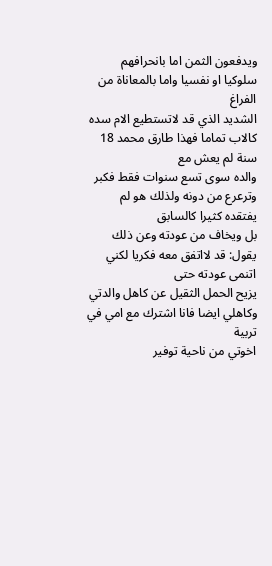ويدفعون الثمن اما بانحرافهم سلوكيا او نفسيا واما بالمعاناة من الفراغ
الشديد الذي قد لاتستطيع الام سده كالاب تماما فهذا طارق محمد 18 سنة لم يعش مع
والده سوى تسع سنوات فقط فكبر وترعرع من دونه ولذلك هو لم يفتقده كثيرا كالسابق
بل ويخاف من عودته وعن ذلك يقول: قد لااتفق معه فكريا لكني اتنمى عودته حتى
يزيح الحمل الثقيل عن كاهل والدتي وكاهلي ايضا فانا اشترك مع امي في تربية
اخوتي من ناحية توفير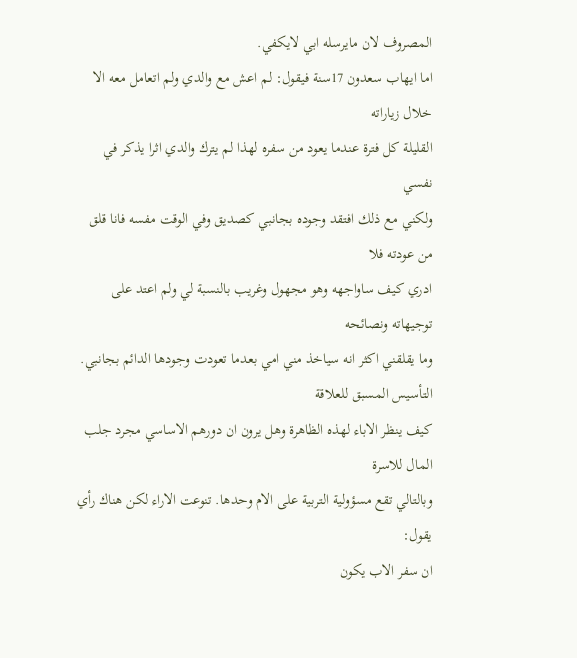المصروف لان مايرسله ابي لايكفي.
اما ايهاب سعدون 17سنة فيقول: لم اعش مع والدي ولم اتعامل معه الا خلال زياراته
القليلة كل فترة عندما يعود من سفره لهذا لم يترك والدي اثرا يذكر في نفسي
ولكني مع ذلك افتقد وجوده بجانبي كصديق وفي الوقت مفسه فانا قلق من عودته فلا
ادري كيف ساواجهه وهو مجهول وغريب بالنسبة لي ولم اعتد على توجيهاته ونصائحه
وما يقلقني اكثر انه سياخذ مني امي بعدما تعودت وجودها الدائم بجانبي.
التأسيس المسبق للعلاقة
كيف ينظر الاباء لهذه الظاهرة وهل يرون ان دورهم الاساسي مجرد جلب المال للاسرة
وبالتالي تقع مسؤولية التربية على الام وحدها. تنوعت الاراء لكن هناك رأي يقول:
ان سفر الاب يكون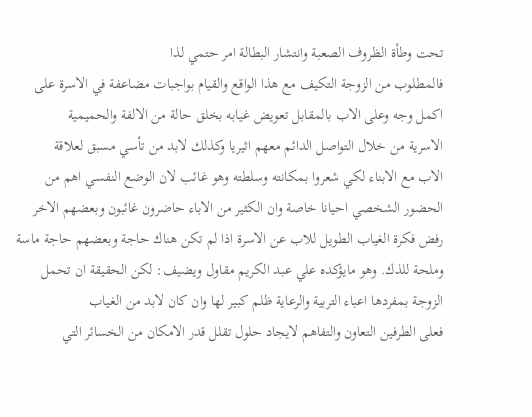تحت وطأة الظروف الصعبة وانتشار البطالة امر حتمي لذا
فالمطلوب من الزوجة التكيف مع هذا الواقع والقيام بواجبات مضاعفة في الاسرة على
اكمل وجه وعلى الاب بالمقابل تعويض غيابه بخلق حالة من الالفة والحميمية
الاسرية من خلال التواصل الدائم معهم اثيريا وكذلك لابد من تأسي مسبق لعلاقة
الاب مع الابناء لكي شعروا بمكانته وسلطته وهو غائب لان الوضع النفسي اهم من
الحضور الشخصي احيانا خاصة وان الكثير من الاباء حاضرون غائبون وبعضهم الاخر
رفض فكرة الغياب الطويل للاب عن الاسرة اذا لم تكن هناك حاجة وبعضهم حاجة ماسة
وملحة للذك. وهو مايؤكده علي عبد الكريم مقاول ويضيف: لكن الحقيقة ان تحمل
الزوجة بمفردها اعباء التربية والرعاية ظلم كبير لها وان كان لابد من الغياب
فعلى الطرفين التعاون والتفاهم لايجاد حلول تقلل قدر الامكان من الخسائر التي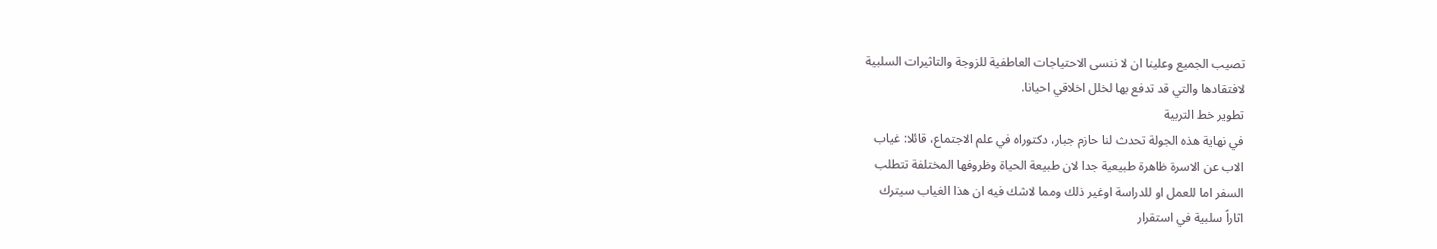تصيب الجميع وعلينا ان لا ننسى الاحتياجات العاطفية للزوجة والتاثيرات السلبية
لافتقادها والتي قد تدفع بها لخلل اخلاقي احيانا.
تطوير خط التربية
في نهاية هذه الجولة تحدث لنا حازم جبار، دكتوراه في علم الاجتماع، قائلا: غياب
الاب عن الاسرة ظاهرة طبيعية جدا لان طبيعة الحياة وظروفها المختلفة تتطلب
السفر اما للعمل او للدراسة اوغير ذلك ومما لاشك فيه ان هذا الغياب سيترك
اثاراً سلبية في استقرار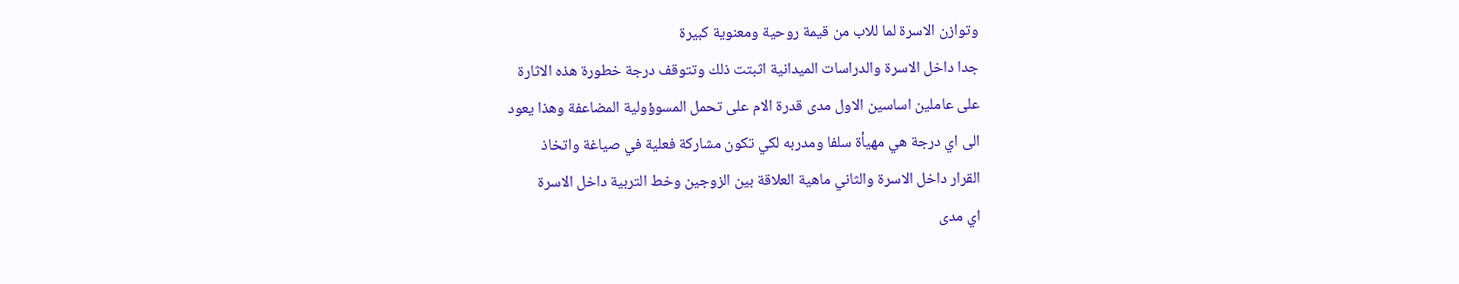وتوازن الاسرة لما للاب من قيمة روحية ومعنوية كبيرة
جدا داخل الاسرة والدراسات الميدانية اثبتت ذلك وتتوقف درجة خطورة هذه الاثارة
على عاملين اساسين الاول مدى قدرة الام على تحمل المسوؤولية المضاعفة وهذا يعود
الى اي درجة هي مهيأة سلفا ومدربه لكي تكون مشاركة فعلية في صياغة واتخاذ
القرار داخل الاسرة والثاني ماهية العلاقة بين الزوجين وخط التربية داخل الاسرة
اي مدى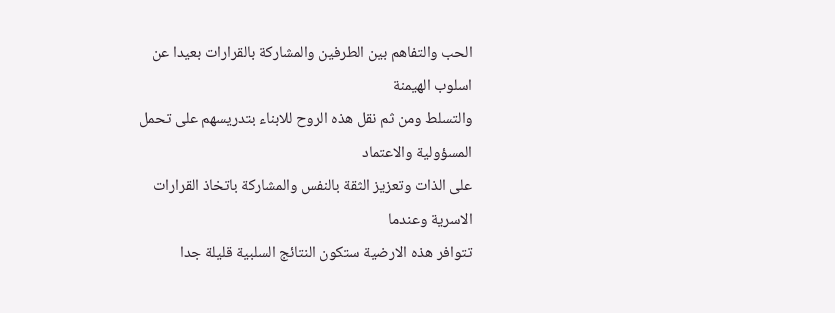الحب والتفاهم بين الطرفين والمشاركة بالقرارات بعيدا عن اسلوب الهيمنة
والتسلط ومن ثم نقل هذه الروح للابناء بتدريسهم على تحمل المسؤولية والاعتماد
على الذات وتعزيز الثقة بالنفس والمشاركة باتخاذ القرارات الاسرية وعندما
تتوافر هذه الارضية ستكون النتائج السلبية قليلة جدا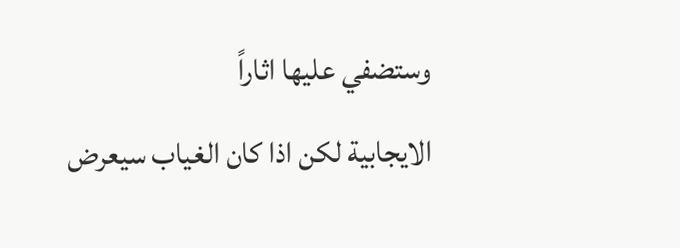وستضفي عليها اثاراً
الايجابية لكن اذا كان الغياب سيعرض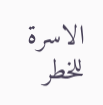الاسرة للخطر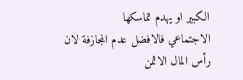الكبير او يهدم تماسكها
الاجتماعي فالافضل عدم المجازفة لان رأس المال الاثمن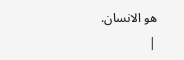هو الانسان.
|